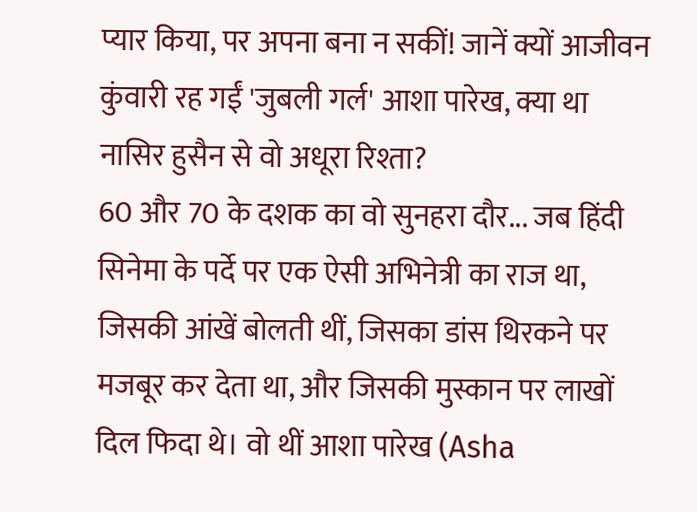प्यार किया, पर अपना बना न सकीं! जानें क्यों आजीवन कुंवारी रह गईं 'जुबली गर्ल' आशा पारेख, क्या था नासिर हुसैन से वो अधूरा रिश्ता?
60 और 70 के दशक का वो सुनहरा दौर... जब हिंदी सिनेमा के पर्दे पर एक ऐसी अभिनेत्री का राज था, जिसकी आंखें बोलती थीं, जिसका डांस थिरकने पर मजबूर कर देता था, और जिसकी मुस्कान पर लाखों दिल फिदा थे। वो थीं आशा पारेख (Asha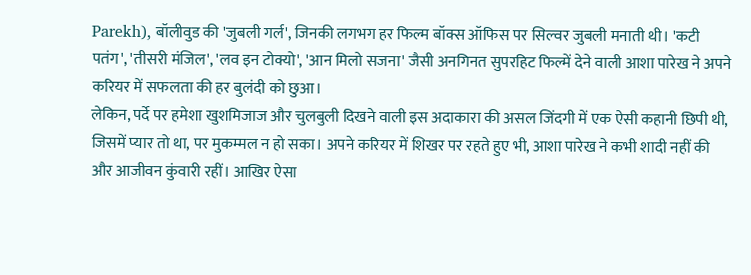Parekh), बॉलीवुड की 'जुबली गर्ल', जिनकी लगभग हर फिल्म बॉक्स ऑफिस पर सिल्वर जुबली मनाती थी। 'कटी पतंग', 'तीसरी मंजिल', 'लव इन टोक्यो', 'आन मिलो सजना' जैसी अनगिनत सुपरहिट फिल्में देने वाली आशा पारेख ने अपने करियर में सफलता की हर बुलंदी को छुआ।
लेकिन, पर्दे पर हमेशा खुशमिजाज और चुलबुली दिखने वाली इस अदाकारा की असल जिंदगी में एक ऐसी कहानी छिपी थी, जिसमें प्यार तो था, पर मुकम्मल न हो सका। अपने करियर में शिखर पर रहते हुए भी, आशा पारेख ने कभी शादी नहीं की और आजीवन कुंवारी रहीं। आखिर ऐसा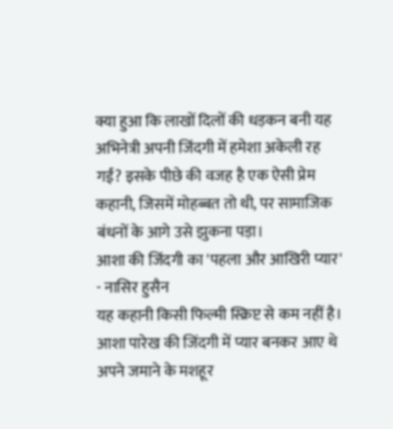क्या हुआ कि लाखों दिलों की धड़कन बनी यह अभिनेत्री अपनी जिंदगी में हमेशा अकेली रह गईं? इसके पीछे की वजह है एक ऐसी प्रेम कहानी, जिसमें मोहब्बत तो थी, पर सामाजिक बंधनों के आगे उसे झुकना पड़ा।
आशा की जिंदगी का 'पहला और आखिरी प्यार' - नासिर हुसैन
यह कहानी किसी फिल्मी स्क्रिप्ट से कम नहीं है। आशा पारेख की जिंदगी में प्यार बनकर आए थे अपने जमाने के मशहूर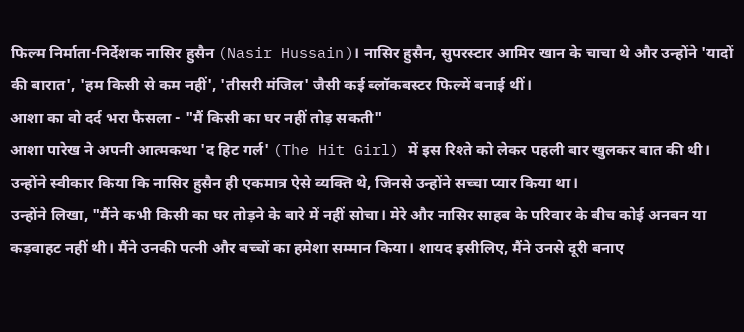फिल्म निर्माता-निर्देशक नासिर हुसैन (Nasir Hussain)। नासिर हुसैन, सुपरस्टार आमिर खान के चाचा थे और उन्होंने 'यादों की बारात', 'हम किसी से कम नहीं', 'तीसरी मंजिल' जैसी कई ब्लॉकबस्टर फिल्में बनाई थीं।
आशा का वो दर्द भरा फैसला - "मैं किसी का घर नहीं तोड़ सकती"
आशा पारेख ने अपनी आत्मकथा 'द हिट गर्ल' (The Hit Girl) में इस रिश्ते को लेकर पहली बार खुलकर बात की थी। उन्होंने स्वीकार किया कि नासिर हुसैन ही एकमात्र ऐसे व्यक्ति थे, जिनसे उन्होंने सच्चा प्यार किया था।
उन्होंने लिखा, "मैंने कभी किसी का घर तोड़ने के बारे में नहीं सोचा। मेरे और नासिर साहब के परिवार के बीच कोई अनबन या कड़वाहट नहीं थी। मैंने उनकी पत्नी और बच्चों का हमेशा सम्मान किया। शायद इसीलिए, मैंने उनसे दूरी बनाए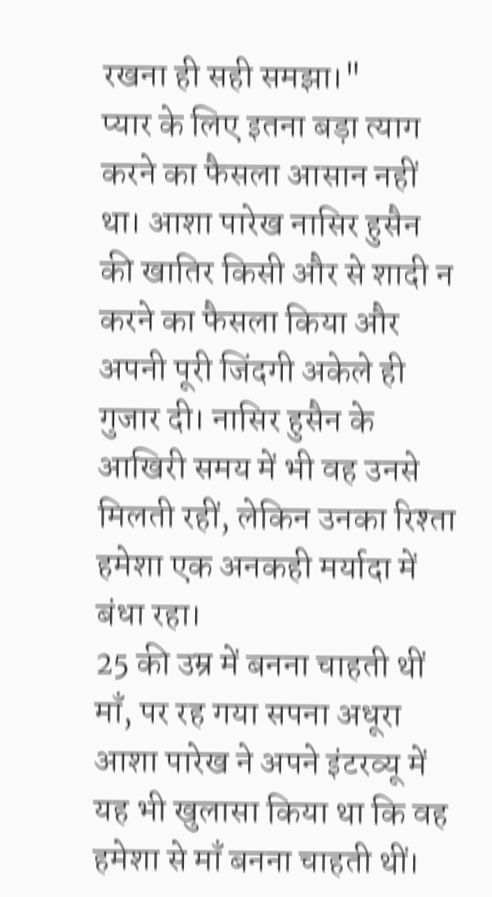रखना ही सही समझा।"
प्यार के लिए इतना बड़ा त्याग करने का फैसला आसान नहीं था। आशा पारेख नासिर हुसैन की खातिर किसी और से शादी न करने का फैसला किया और अपनी पूरी जिंदगी अकेले ही गुजार दी। नासिर हुसैन के आखिरी समय में भी वह उनसे मिलती रहीं, लेकिन उनका रिश्ता हमेशा एक अनकही मर्यादा में बंधा रहा।
25 की उम्र में बनना चाहती थीं माँ, पर रह गया सपना अधूरा
आशा पारेख ने अपने इंटरव्यू में यह भी खुलासा किया था कि वह हमेशा से माँ बनना चाहती थीं।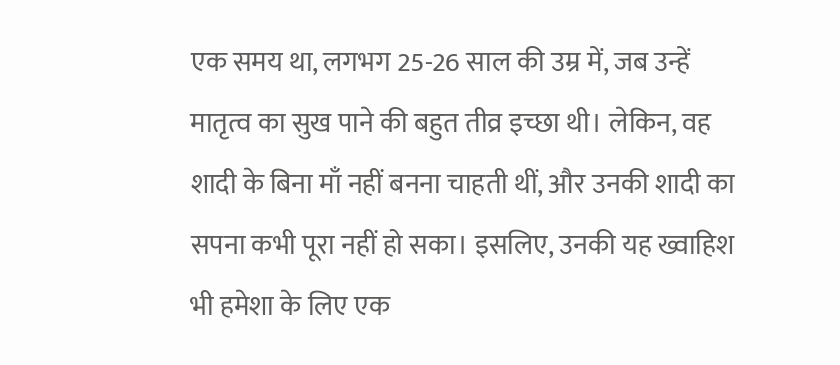एक समय था, लगभग 25-26 साल की उम्र में, जब उन्हें मातृत्व का सुख पाने की बहुत तीव्र इच्छा थी। लेकिन, वह शादी के बिना माँ नहीं बनना चाहती थीं, और उनकी शादी का सपना कभी पूरा नहीं हो सका। इसलिए, उनकी यह ख्वाहिश भी हमेशा के लिए एक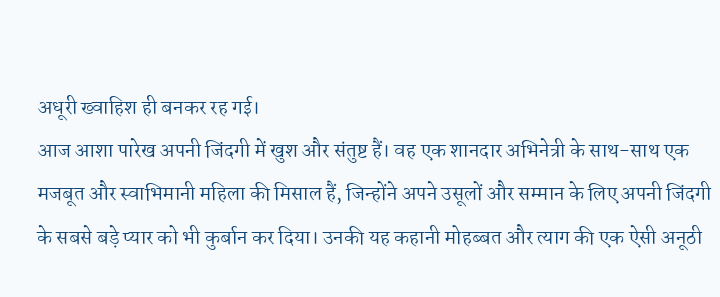अधूरी ख्वाहिश ही बनकर रह गई।
आज आशा पारेख अपनी जिंदगी में खुश और संतुष्ट हैं। वह एक शानदार अभिनेत्री के साथ-साथ एक मजबूत और स्वाभिमानी महिला की मिसाल हैं, जिन्होंने अपने उसूलों और सम्मान के लिए अपनी जिंदगी के सबसे बड़े प्यार को भी कुर्बान कर दिया। उनकी यह कहानी मोहब्बत और त्याग की एक ऐसी अनूठी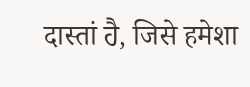दास्तां ਹੈ, जिसे हमेशा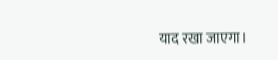याद रखा जाएगा।